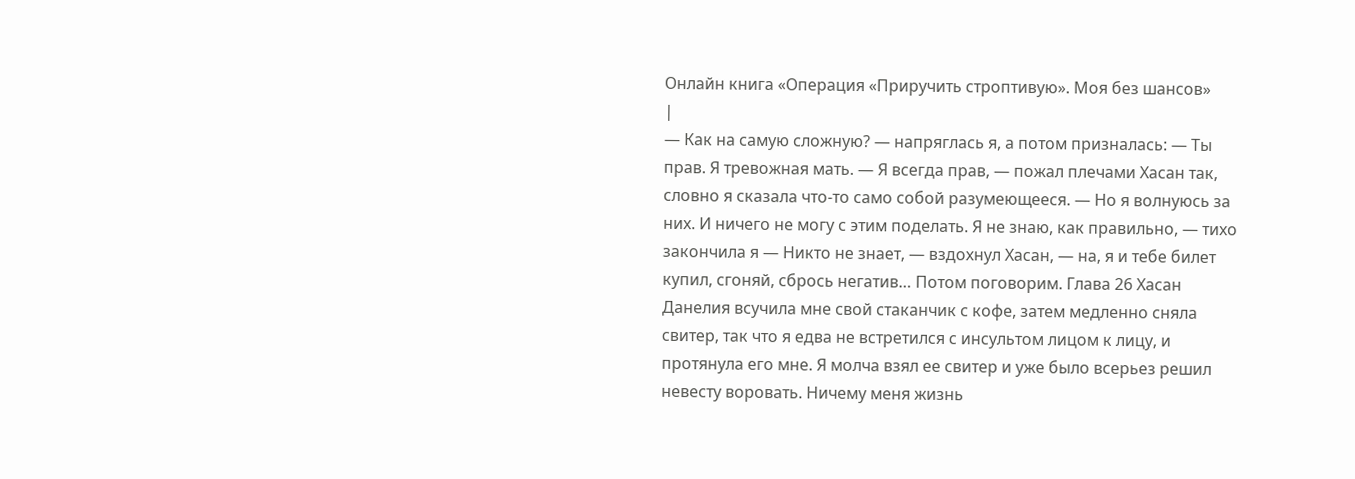Онлайн книга «Операция «Приручить строптивую». Моя без шансов»
|
— Как на самую сложную? — напряглась я, а потом призналась: — Ты прав. Я тревожная мать. — Я всегда прав, — пожал плечами Хасан так, словно я сказала что-то само собой разумеющееся. — Но я волнуюсь за них. И ничего не могу с этим поделать. Я не знаю, как правильно, — тихо закончила я — Никто не знает, — вздохнул Хасан, — на, я и тебе билет купил, сгоняй, сбрось негатив… Потом поговорим. Глава 26 Хасан Данелия всучила мне свой стаканчик с кофе, затем медленно сняла свитер, так что я едва не встретился с инсультом лицом к лицу, и протянула его мне. Я молча взял ее свитер и уже было всерьез решил невесту воровать. Ничему меня жизнь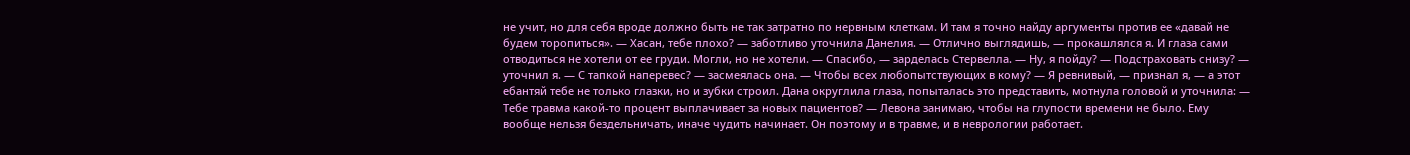не учит, но для себя вроде должно быть не так затратно по нервным клеткам. И там я точно найду аргументы против ее «давай не будем торопиться». — Хасан, тебе плохо? — заботливо уточнила Данелия. — Отлично выглядишь, — прокашлялся я. И глаза сами отводиться не хотели от ее груди. Могли, но не хотели. — Спасибо, — зарделась Стервелла. — Ну, я пойду? — Подстраховать снизу? — уточнил я. — С тапкой наперевес? — засмеялась она. — Чтобы всех любопытствующих в кому? — Я ревнивый, — признал я, — а этот ебантяй тебе не только глазки, но и зубки строил. Дана округлила глаза, попыталась это представить, мотнула головой и уточнила: — Тебе травма какой-то процент выплачивает за новых пациентов? — Левона занимаю, чтобы на глупости времени не было. Ему вообще нельзя бездельничать, иначе чудить начинает. Он поэтому и в травме, и в неврологии работает.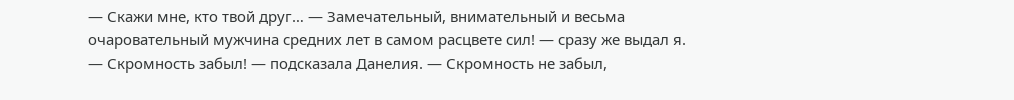— Скажи мне, кто твой друг… — Замечательный, внимательный и весьма очаровательный мужчина средних лет в самом расцвете сил! — сразу же выдал я. — Скромность забыл! — подсказала Данелия. — Скромность не забыл,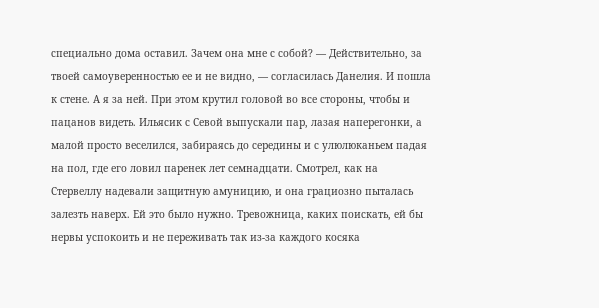специально дома оставил. Зачем она мне с собой? — Действительно, за твоей самоуверенностью ее и не видно, — согласилась Данелия. И пошла к стене. А я за ней. При этом крутил головой во все стороны, чтобы и пацанов видеть. Ильясик с Севой выпускали пар, лазая наперегонки, а малой просто веселился, забираясь до середины и с улюлюканьем падая на пол, где его ловил паренек лет семнадцати. Смотрел, как на Стервеллу надевали защитную амуницию, и она грациозно пыталась залезть наверх. Ей это было нужно. Тревожница, каких поискать, ей бы нервы успокоить и не переживать так из-за каждого косяка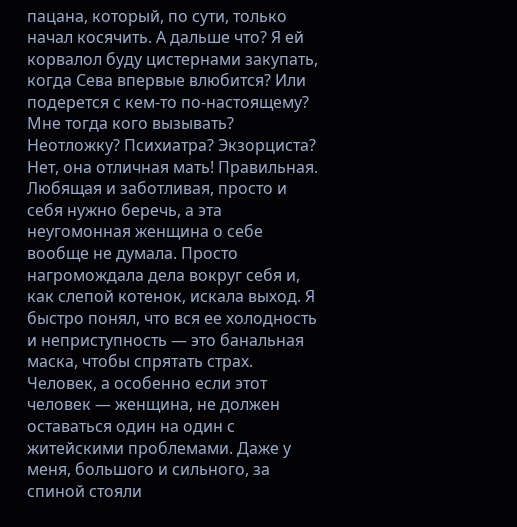пацана, который, по сути, только начал косячить. А дальше что? Я ей корвалол буду цистернами закупать, когда Сева впервые влюбится? Или подерется с кем-то по-настоящему? Мне тогда кого вызывать? Неотложку? Психиатра? Экзорциста? Нет, она отличная мать! Правильная. Любящая и заботливая, просто и себя нужно беречь, а эта неугомонная женщина о себе вообще не думала. Просто нагромождала дела вокруг себя и, как слепой котенок, искала выход. Я быстро понял, что вся ее холодность и неприступность — это банальная маска, чтобы спрятать страх. Человек, а особенно если этот человек — женщина, не должен оставаться один на один с житейскими проблемами. Даже у меня, большого и сильного, за спиной стояли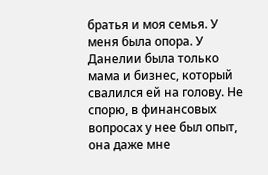братья и моя семья. У меня была опора. У Данелии была только мама и бизнес, который свалился ей на голову. Не спорю, в финансовых вопросах у нее был опыт, она даже мне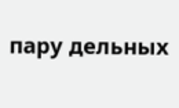пару дельных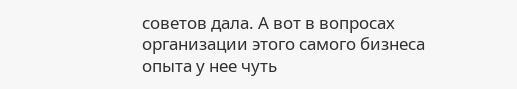советов дала. А вот в вопросах организации этого самого бизнеса опыта у нее чуть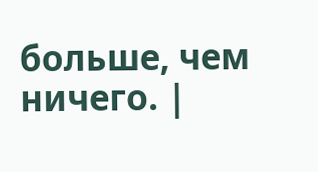больше, чем ничего. |